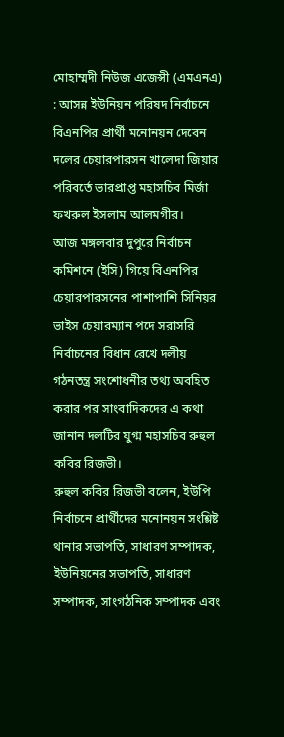মোহাম্মদী নিউজ এজেন্সী (এমএনএ) : আসন্ন ইউনিয়ন পরিষদ নির্বাচনে বিএনপির প্রার্থী মনোনয়ন দেবেন দলের চেয়ারপারসন খালেদা জিয়ার পরিবর্তে ভারপ্রাপ্ত মহাসচিব মির্জা ফখরুল ইসলাম আলমগীর।
আজ মঙ্গলবার দুপুরে নির্বাচন কমিশনে (ইসি) গিয়ে বিএনপির চেয়ারপারসনের পাশাপাশি সিনিয়র ভাইস চেয়ারম্যান পদে সরাসরি নির্বাচনের বিধান রেখে দলীয় গঠনতন্ত্র সংশোধনীর তথ্য অবহিত করার পর সাংবাদিকদের এ কথা জানান দলটির যুগ্ম মহাসচিব রুহুল কবির রিজভী।
রুহুল কবির রিজভী বলেন, ইউপি নির্বাচনে প্রার্থীদের মনোনয়ন সংশ্লিষ্ট থানার সভাপতি, সাধারণ সম্পাদক, ইউনিয়নের সভাপতি, সাধারণ সম্পাদক, সাংগঠনিক সম্পাদক এবং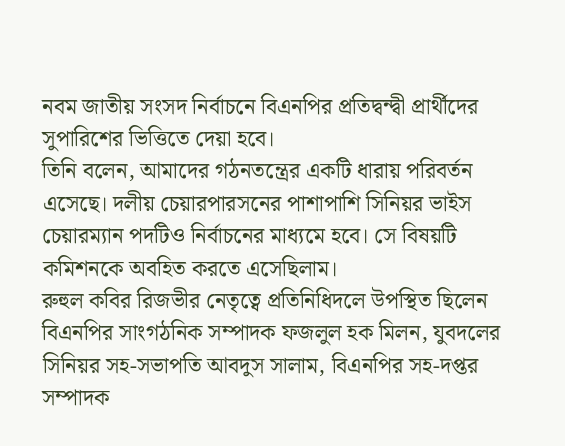নবম জাতীয় সংসদ নির্বাচনে বিএনপির প্রতিদ্বন্দ্বী প্রার্থীদের সুপারিশের ভিত্তিতে দেয়া হবে।
তিনি বলেন, আমাদের গঠনতন্ত্রের একটি ধারায় পরিবর্তন এসেছে। দলীয় চেয়ারপারসনের পাশাপাশি সিনিয়র ভাইস চেয়ারম্যান পদটিও নির্বাচনের মাধ্যমে হবে। সে বিষয়টি কমিশনকে অবহিত করতে এসেছিলাম।
রুহুল কবির রিজভীর নেতৃত্বে প্রতিনিধিদলে উপস্থিত ছিলেন বিএনপির সাংগঠনিক সম্পাদক ফজলুল হক মিলন, যুবদলের সিনিয়র সহ-সভাপতি আবদুস সালাম, বিএনপির সহ-দপ্তর সম্পাদক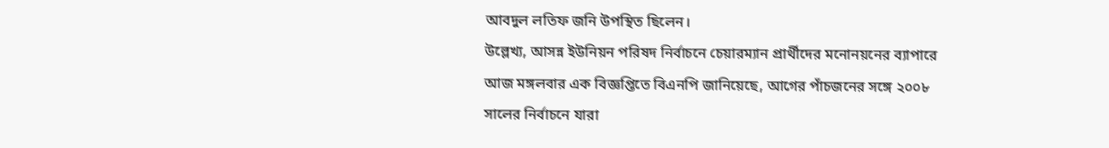আবদুল লতিফ জনি উপস্থিত ছিলেন।
উল্লেখ্য, আসন্ন ইউনিয়ন পরিষদ নির্বাচনে চেয়ারম্যান প্রার্থীদের মনোনয়নের ব্যাপারে আজ মঙ্গলবার এক বিজ্ঞপ্তিতে বিএনপি জানিয়েছে, আগের পাঁচজনের সঙ্গে ২০০৮ সালের নির্বাচনে যারা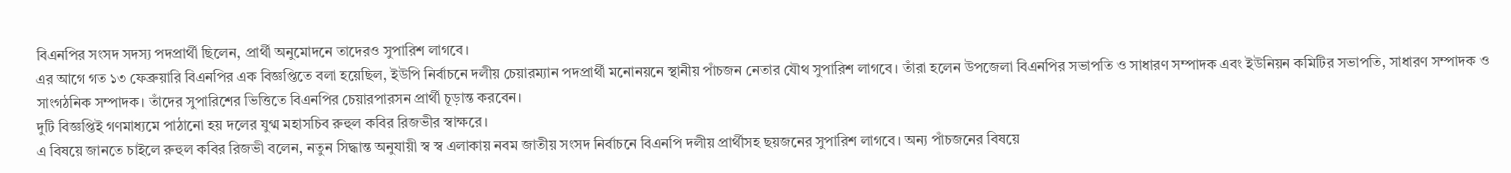বিএনপির সংসদ সদস্য পদপ্রার্থী ছিলেন, প্রার্থী অনুমোদনে তাদেরও সুপারিশ লাগবে।
এর আগে গত ১৩ ফেব্রুয়ারি বিএনপির এক বিজ্ঞপ্তিতে বলা হয়েছিল, ইউপি নির্বাচনে দলীয় চেয়ারম্যান পদপ্রার্থী মনোনয়নে স্থানীয় পাঁচজন নেতার যৌথ সুপারিশ লাগবে। তাঁরা হলেন উপজেলা বিএনপির সভাপতি ও সাধারণ সম্পাদক এবং ইউনিয়ন কমিটির সভাপতি, সাধারণ সম্পাদক ও সাংগঠনিক সম্পাদক। তাঁদের সুপারিশের ভিত্তিতে বিএনপির চেয়ারপারসন প্রার্থী চূড়ান্ত করবেন।
দুটি বিজ্ঞপ্তিই গণমাধ্যমে পাঠানো হয় দলের যুগ্ম মহাসচিব রুহুল কবির রিজভীর স্বাক্ষরে।
এ বিষয়ে জানতে চাইলে রুহুল কবির রিজভী বলেন, নতুন সিদ্ধান্ত অনুযায়ী স্ব স্ব এলাকায় নবম জাতীয় সংসদ নির্বাচনে বিএনপি দলীয় প্রার্থীসহ ছয়জনের সুপারিশ লাগবে। অন্য পাঁচজনের বিষয়ে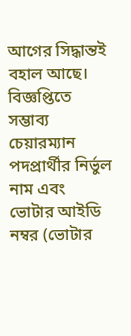আগের সিদ্ধান্তই বহাল আছে।
বিজ্ঞপ্তিতে সম্ভাব্য চেয়ারম্যান পদপ্রার্থীর নির্ভুল নাম এবং ভোটার আইডি নম্বর (ভোটার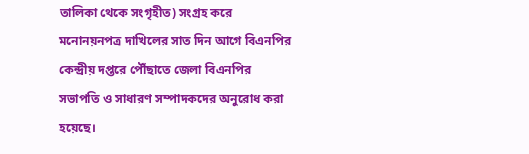তালিকা থেকে সংগৃহীত) সংগ্রহ করে মনোনয়নপত্র দাখিলের সাত দিন আগে বিএনপির কেন্দ্রীয় দপ্তরে পৌঁছাতে জেলা বিএনপির সভাপতি ও সাধারণ সম্পাদকদের অনুরোধ করা হয়েছে।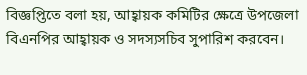বিজ্ঞপ্তিতে বলা হয়, আহ্বায়ক কমিটির ক্ষেত্রে উপজেলা বিএনপির আহ্বায়ক ও সদস্যসচিব সুপারিশ করবেন।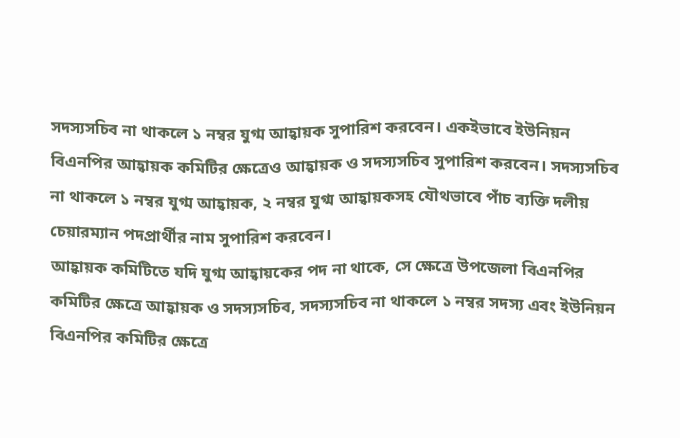সদস্যসচিব না থাকলে ১ নম্বর যুগ্ম আহ্বায়ক সুপারিশ করবেন। একইভাবে ইউনিয়ন বিএনপির আহ্বায়ক কমিটির ক্ষেত্রেও আহ্বায়ক ও সদস্যসচিব সুপারিশ করবেন। সদস্যসচিব না থাকলে ১ নম্বর যুগ্ম আহ্বায়ক, ২ নম্বর যুগ্ম আহ্বায়কসহ যৌথভাবে পাঁচ ব্যক্তি দলীয় চেয়ারম্যান পদপ্রার্থীর নাম সুপারিশ করবেন।
আহ্বায়ক কমিটিতে যদি যুগ্ম আহ্বায়কের পদ না থাকে, সে ক্ষেত্রে উপজেলা বিএনপির কমিটির ক্ষেত্রে আহ্বায়ক ও সদস্যসচিব, সদস্যসচিব না থাকলে ১ নম্বর সদস্য এবং ইউনিয়ন বিএনপির কমিটির ক্ষেত্রে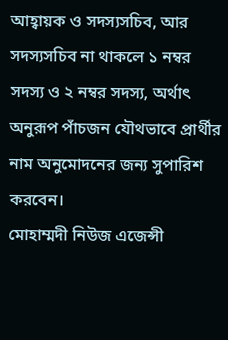আহ্বায়ক ও সদস্যসচিব, আর সদস্যসচিব না থাকলে ১ নম্বর সদস্য ও ২ নম্বর সদস্য, অর্থাৎ অনুরূপ পাঁচজন যৌথভাবে প্রার্থীর নাম অনুমোদনের জন্য সুপারিশ করবেন।
মোহাম্মদী নিউজ এজেন্সী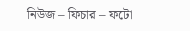নিউজ – ফিচার – ফটো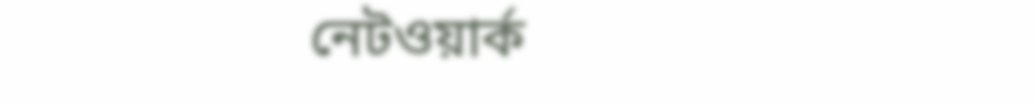নেটওয়ার্ক